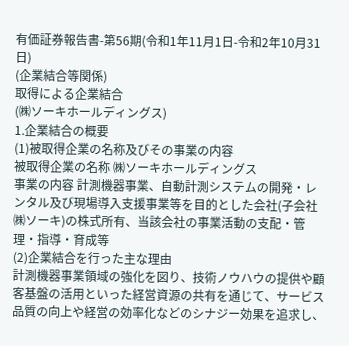有価証券報告書-第56期(令和1年11月1日-令和2年10月31日)
(企業結合等関係)
取得による企業結合
(㈱ソーキホールディングス)
1.企業結合の概要
(1)被取得企業の名称及びその事業の内容
被取得企業の名称 ㈱ソーキホールディングス
事業の内容 計測機器事業、自動計測システムの開発・レンタル及び現場導入支援事業等を目的とした会社(子会社 ㈱ソーキ)の株式所有、当該会社の事業活動の支配・管理・指導・育成等
(2)企業結合を行った主な理由
計測機器事業領域の強化を図り、技術ノウハウの提供や顧客基盤の活用といった経営資源の共有を通じて、サービス品質の向上や経営の効率化などのシナジー効果を追求し、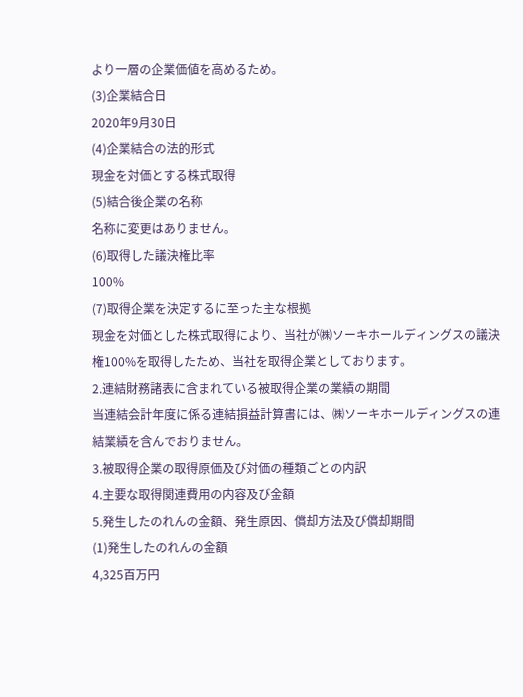より一層の企業価値を高めるため。
(3)企業結合日
2020年9月30日
(4)企業結合の法的形式
現金を対価とする株式取得
(5)結合後企業の名称
名称に変更はありません。
(6)取得した議決権比率
100%
(7)取得企業を決定するに至った主な根拠
現金を対価とした株式取得により、当社が㈱ソーキホールディングスの議決権100%を取得したため、当社を取得企業としております。
2.連結財務諸表に含まれている被取得企業の業績の期間
当連結会計年度に係る連結損益計算書には、㈱ソーキホールディングスの連結業績を含んでおりません。
3.被取得企業の取得原価及び対価の種類ごとの内訳
4.主要な取得関連費用の内容及び金額
5.発生したのれんの金額、発生原因、償却方法及び償却期間
(1)発生したのれんの金額
4,325百万円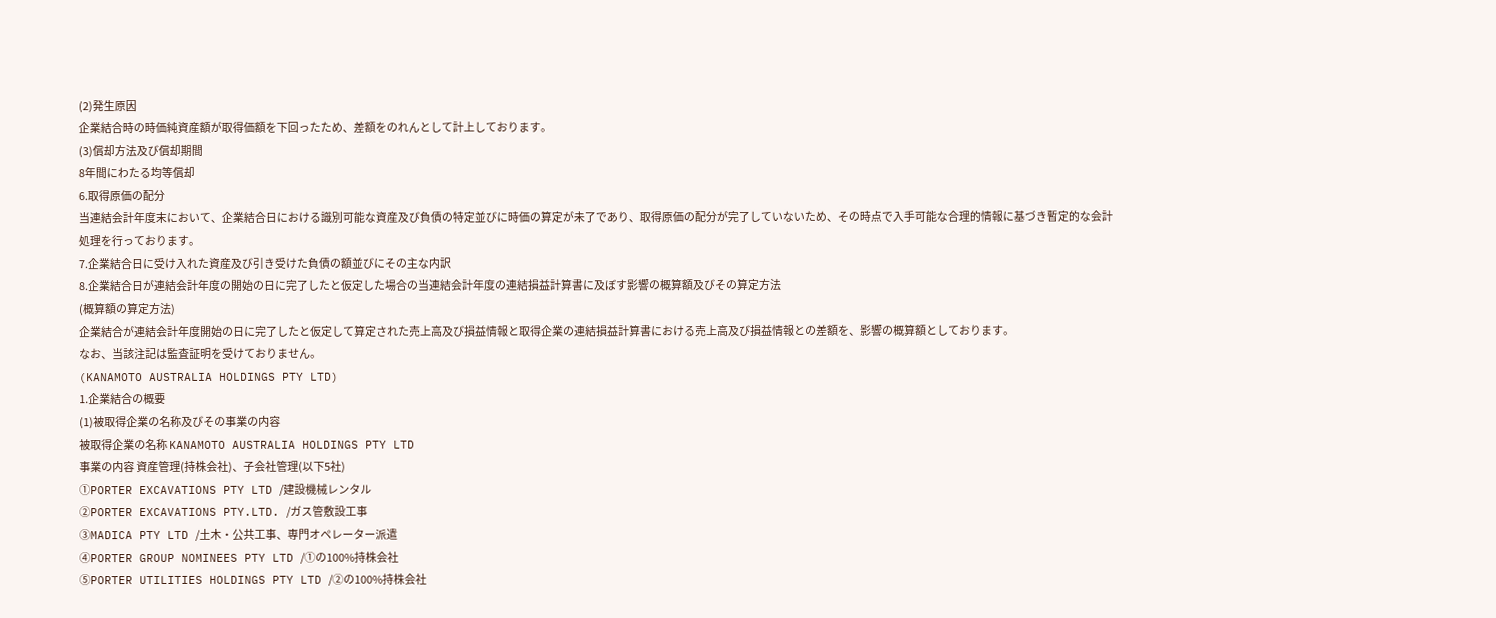(2)発生原因
企業結合時の時価純資産額が取得価額を下回ったため、差額をのれんとして計上しております。
(3)償却方法及び償却期間
8年間にわたる均等償却
6.取得原価の配分
当連結会計年度末において、企業結合日における識別可能な資産及び負債の特定並びに時価の算定が未了であり、取得原価の配分が完了していないため、その時点で入手可能な合理的情報に基づき暫定的な会計処理を行っております。
7.企業結合日に受け入れた資産及び引き受けた負債の額並びにその主な内訳
8.企業結合日が連結会計年度の開始の日に完了したと仮定した場合の当連結会計年度の連結損益計算書に及ぼす影響の概算額及びその算定方法
(概算額の算定方法)
企業結合が連結会計年度開始の日に完了したと仮定して算定された売上高及び損益情報と取得企業の連結損益計算書における売上高及び損益情報との差額を、影響の概算額としております。
なお、当該注記は監査証明を受けておりません。
(KANAMOTO AUSTRALIA HOLDINGS PTY LTD)
1.企業結合の概要
(1)被取得企業の名称及びその事業の内容
被取得企業の名称 KANAMOTO AUSTRALIA HOLDINGS PTY LTD
事業の内容 資産管理(持株会社)、子会社管理(以下5社)
①PORTER EXCAVATIONS PTY LTD /建設機械レンタル
②PORTER EXCAVATIONS PTY.LTD. /ガス管敷設工事
③MADICA PTY LTD /土木・公共工事、専門オペレーター派遣
④PORTER GROUP NOMINEES PTY LTD /①の100%持株会社
⑤PORTER UTILITIES HOLDINGS PTY LTD /②の100%持株会社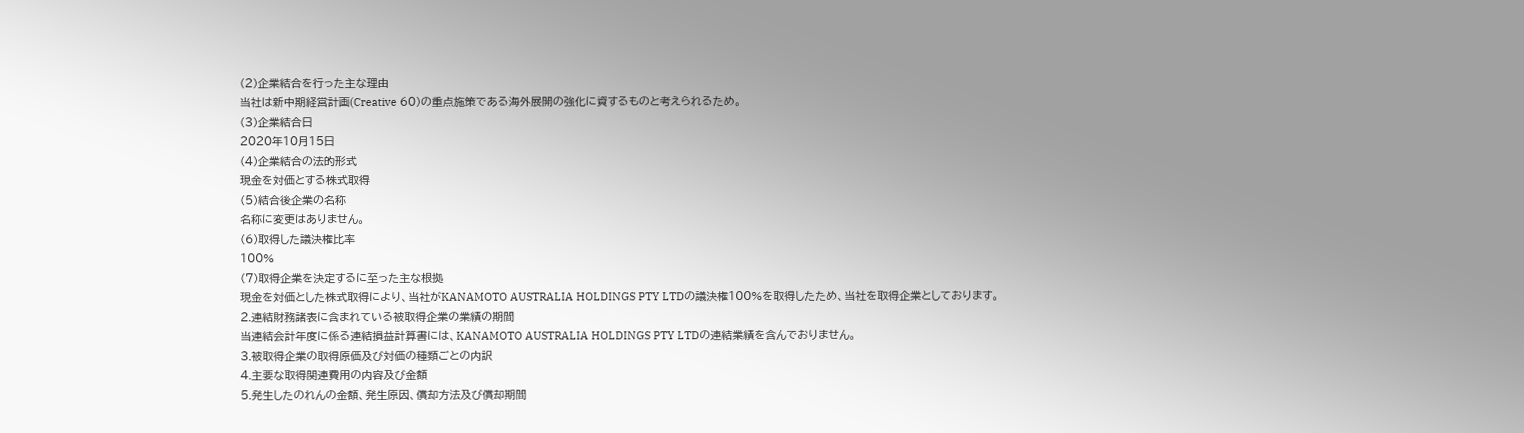(2)企業結合を行った主な理由
当社は新中期経営計画(Creative 60)の重点施策である海外展開の強化に資するものと考えられるため。
(3)企業結合日
2020年10月15日
(4)企業結合の法的形式
現金を対価とする株式取得
(5)結合後企業の名称
名称に変更はありません。
(6)取得した議決権比率
100%
(7)取得企業を決定するに至った主な根拠
現金を対価とした株式取得により、当社がKANAMOTO AUSTRALIA HOLDINGS PTY LTDの議決権100%を取得したため、当社を取得企業としております。
2.連結財務諸表に含まれている被取得企業の業績の期間
当連結会計年度に係る連結損益計算書には、KANAMOTO AUSTRALIA HOLDINGS PTY LTDの連結業績を含んでおりません。
3.被取得企業の取得原価及び対価の種類ごとの内訳
4.主要な取得関連費用の内容及び金額
5.発生したのれんの金額、発生原因、償却方法及び償却期間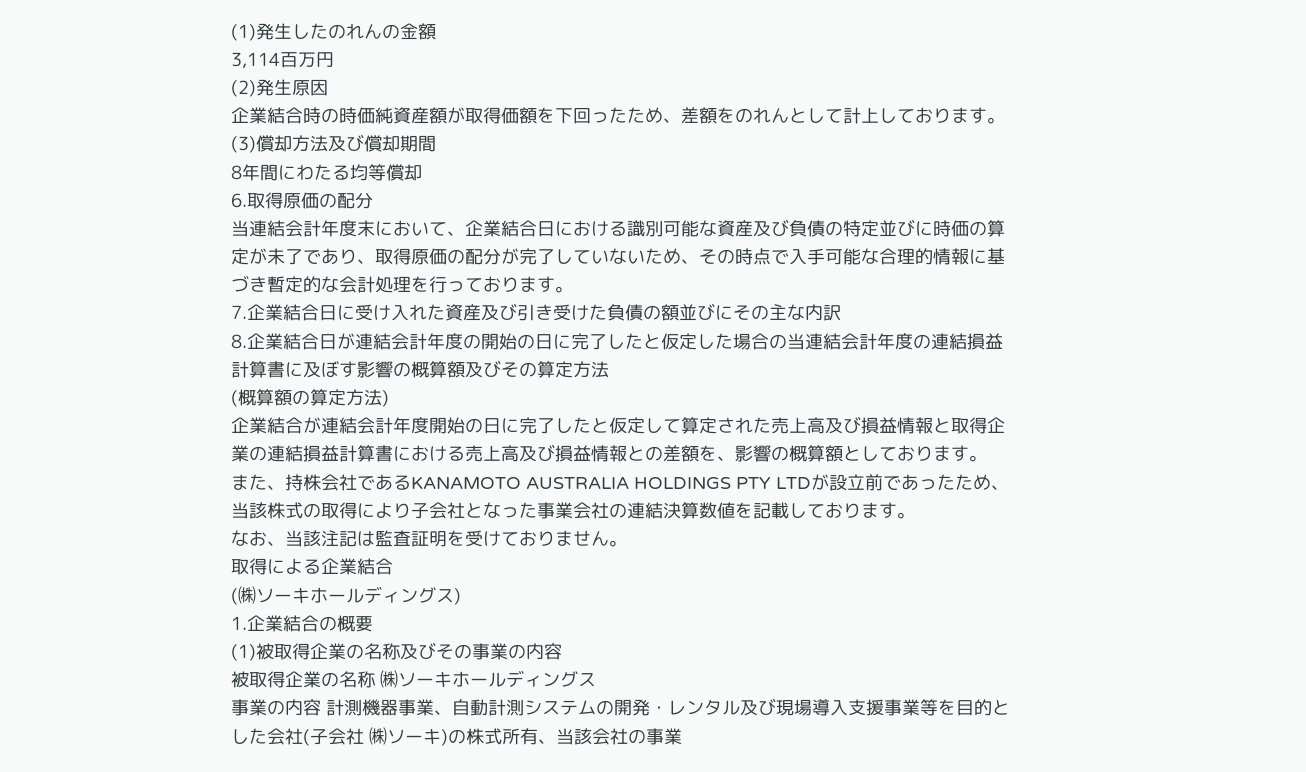(1)発生したのれんの金額
3,114百万円
(2)発生原因
企業結合時の時価純資産額が取得価額を下回ったため、差額をのれんとして計上しております。
(3)償却方法及び償却期間
8年間にわたる均等償却
6.取得原価の配分
当連結会計年度末において、企業結合日における識別可能な資産及び負債の特定並びに時価の算定が未了であり、取得原価の配分が完了していないため、その時点で入手可能な合理的情報に基づき暫定的な会計処理を行っております。
7.企業結合日に受け入れた資産及び引き受けた負債の額並びにその主な内訳
8.企業結合日が連結会計年度の開始の日に完了したと仮定した場合の当連結会計年度の連結損益計算書に及ぼす影響の概算額及びその算定方法
(概算額の算定方法)
企業結合が連結会計年度開始の日に完了したと仮定して算定された売上高及び損益情報と取得企業の連結損益計算書における売上高及び損益情報との差額を、影響の概算額としております。
また、持株会社であるKANAMOTO AUSTRALIA HOLDINGS PTY LTDが設立前であったため、当該株式の取得により子会社となった事業会社の連結決算数値を記載しております。
なお、当該注記は監査証明を受けておりません。
取得による企業結合
(㈱ソーキホールディングス)
1.企業結合の概要
(1)被取得企業の名称及びその事業の内容
被取得企業の名称 ㈱ソーキホールディングス
事業の内容 計測機器事業、自動計測システムの開発・レンタル及び現場導入支援事業等を目的とした会社(子会社 ㈱ソーキ)の株式所有、当該会社の事業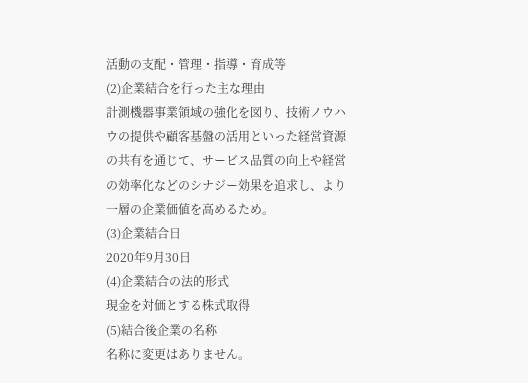活動の支配・管理・指導・育成等
(2)企業結合を行った主な理由
計測機器事業領域の強化を図り、技術ノウハウの提供や顧客基盤の活用といった経営資源の共有を通じて、サービス品質の向上や経営の効率化などのシナジー効果を追求し、より一層の企業価値を高めるため。
(3)企業結合日
2020年9月30日
(4)企業結合の法的形式
現金を対価とする株式取得
(5)結合後企業の名称
名称に変更はありません。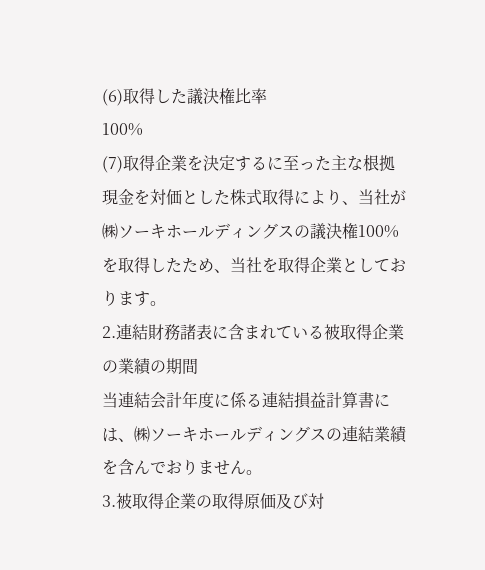(6)取得した議決権比率
100%
(7)取得企業を決定するに至った主な根拠
現金を対価とした株式取得により、当社が㈱ソーキホールディングスの議決権100%を取得したため、当社を取得企業としております。
2.連結財務諸表に含まれている被取得企業の業績の期間
当連結会計年度に係る連結損益計算書には、㈱ソーキホールディングスの連結業績を含んでおりません。
3.被取得企業の取得原価及び対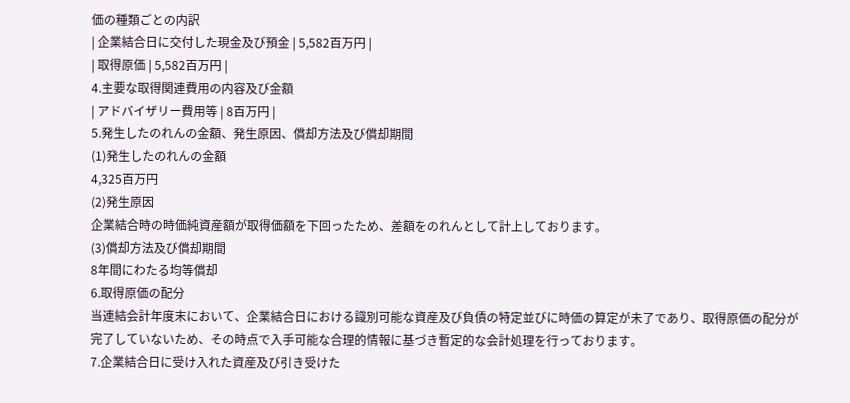価の種類ごとの内訳
| 企業結合日に交付した現金及び預金 | 5,582百万円 |
| 取得原価 | 5,582百万円 |
4.主要な取得関連費用の内容及び金額
| アドバイザリー費用等 | 8百万円 |
5.発生したのれんの金額、発生原因、償却方法及び償却期間
(1)発生したのれんの金額
4,325百万円
(2)発生原因
企業結合時の時価純資産額が取得価額を下回ったため、差額をのれんとして計上しております。
(3)償却方法及び償却期間
8年間にわたる均等償却
6.取得原価の配分
当連結会計年度末において、企業結合日における識別可能な資産及び負債の特定並びに時価の算定が未了であり、取得原価の配分が完了していないため、その時点で入手可能な合理的情報に基づき暫定的な会計処理を行っております。
7.企業結合日に受け入れた資産及び引き受けた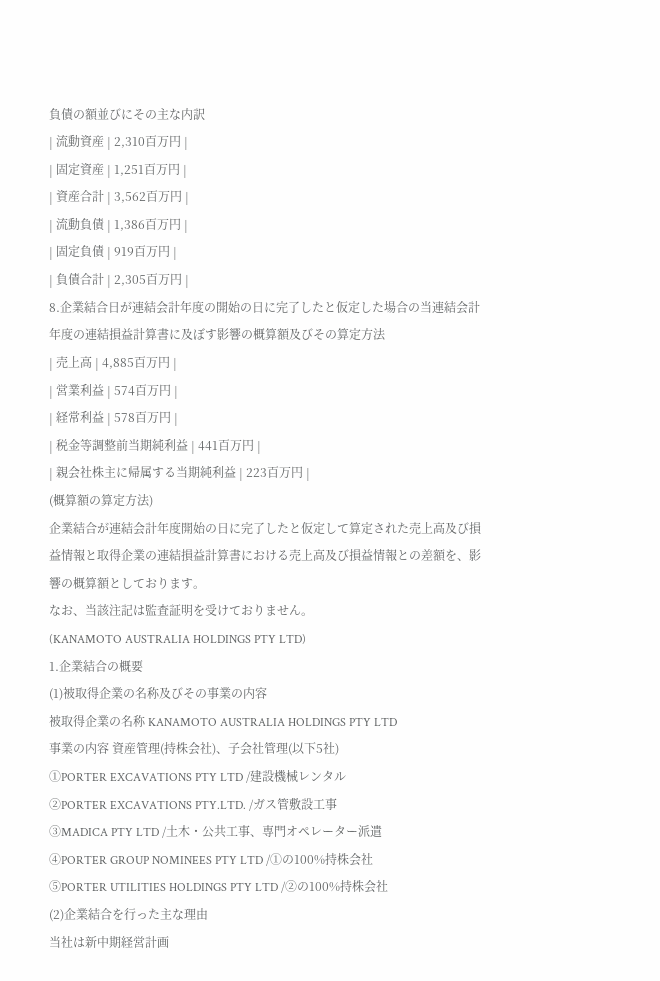負債の額並びにその主な内訳
| 流動資産 | 2,310百万円 |
| 固定資産 | 1,251百万円 |
| 資産合計 | 3,562百万円 |
| 流動負債 | 1,386百万円 |
| 固定負債 | 919百万円 |
| 負債合計 | 2,305百万円 |
8.企業結合日が連結会計年度の開始の日に完了したと仮定した場合の当連結会計年度の連結損益計算書に及ぼす影響の概算額及びその算定方法
| 売上高 | 4,885百万円 |
| 営業利益 | 574百万円 |
| 経常利益 | 578百万円 |
| 税金等調整前当期純利益 | 441百万円 |
| 親会社株主に帰属する当期純利益 | 223百万円 |
(概算額の算定方法)
企業結合が連結会計年度開始の日に完了したと仮定して算定された売上高及び損益情報と取得企業の連結損益計算書における売上高及び損益情報との差額を、影響の概算額としております。
なお、当該注記は監査証明を受けておりません。
(KANAMOTO AUSTRALIA HOLDINGS PTY LTD)
1.企業結合の概要
(1)被取得企業の名称及びその事業の内容
被取得企業の名称 KANAMOTO AUSTRALIA HOLDINGS PTY LTD
事業の内容 資産管理(持株会社)、子会社管理(以下5社)
①PORTER EXCAVATIONS PTY LTD /建設機械レンタル
②PORTER EXCAVATIONS PTY.LTD. /ガス管敷設工事
③MADICA PTY LTD /土木・公共工事、専門オペレーター派遣
④PORTER GROUP NOMINEES PTY LTD /①の100%持株会社
⑤PORTER UTILITIES HOLDINGS PTY LTD /②の100%持株会社
(2)企業結合を行った主な理由
当社は新中期経営計画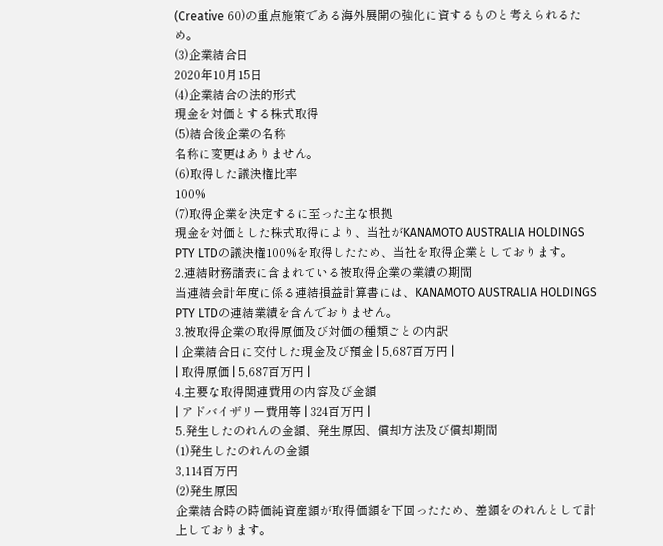(Creative 60)の重点施策である海外展開の強化に資するものと考えられるため。
(3)企業結合日
2020年10月15日
(4)企業結合の法的形式
現金を対価とする株式取得
(5)結合後企業の名称
名称に変更はありません。
(6)取得した議決権比率
100%
(7)取得企業を決定するに至った主な根拠
現金を対価とした株式取得により、当社がKANAMOTO AUSTRALIA HOLDINGS PTY LTDの議決権100%を取得したため、当社を取得企業としております。
2.連結財務諸表に含まれている被取得企業の業績の期間
当連結会計年度に係る連結損益計算書には、KANAMOTO AUSTRALIA HOLDINGS PTY LTDの連結業績を含んでおりません。
3.被取得企業の取得原価及び対価の種類ごとの内訳
| 企業結合日に交付した現金及び預金 | 5,687百万円 |
| 取得原価 | 5,687百万円 |
4.主要な取得関連費用の内容及び金額
| アドバイザリー費用等 | 324百万円 |
5.発生したのれんの金額、発生原因、償却方法及び償却期間
(1)発生したのれんの金額
3,114百万円
(2)発生原因
企業結合時の時価純資産額が取得価額を下回ったため、差額をのれんとして計上しております。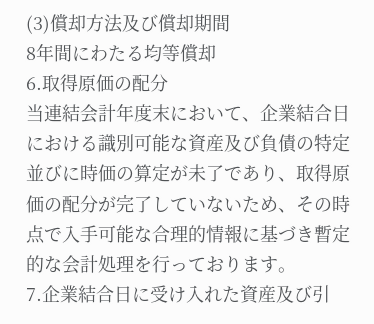(3)償却方法及び償却期間
8年間にわたる均等償却
6.取得原価の配分
当連結会計年度末において、企業結合日における識別可能な資産及び負債の特定並びに時価の算定が未了であり、取得原価の配分が完了していないため、その時点で入手可能な合理的情報に基づき暫定的な会計処理を行っております。
7.企業結合日に受け入れた資産及び引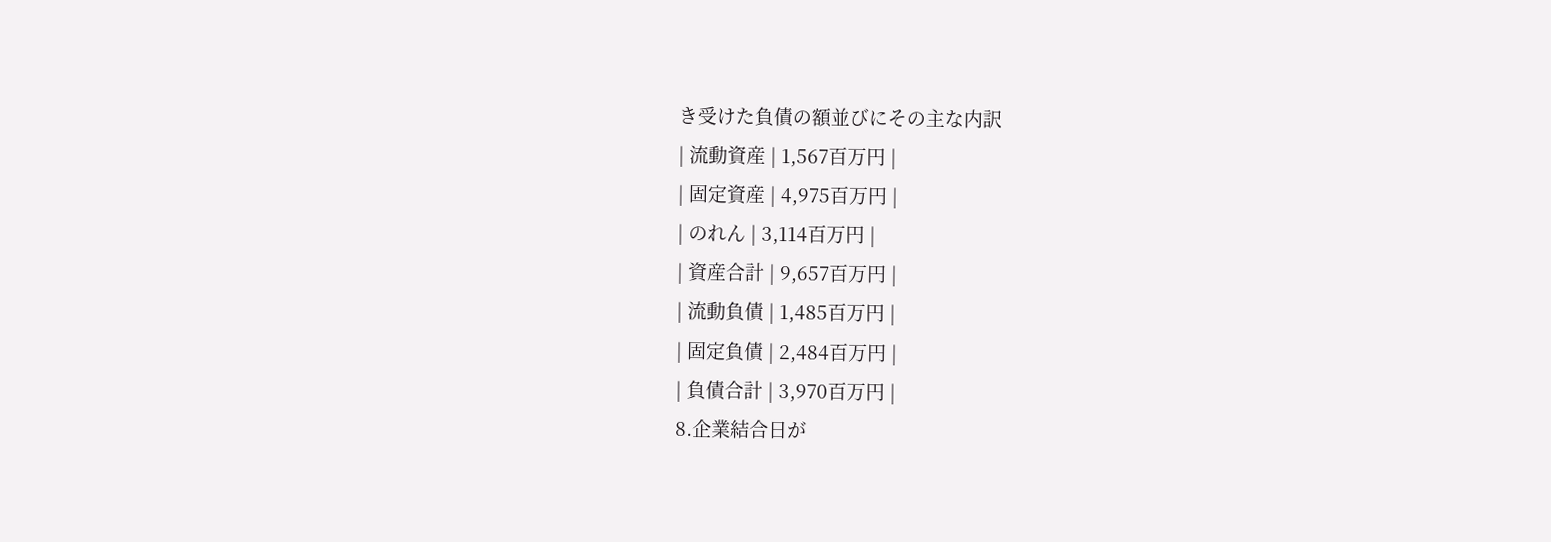き受けた負債の額並びにその主な内訳
| 流動資産 | 1,567百万円 |
| 固定資産 | 4,975百万円 |
| のれん | 3,114百万円 |
| 資産合計 | 9,657百万円 |
| 流動負債 | 1,485百万円 |
| 固定負債 | 2,484百万円 |
| 負債合計 | 3,970百万円 |
8.企業結合日が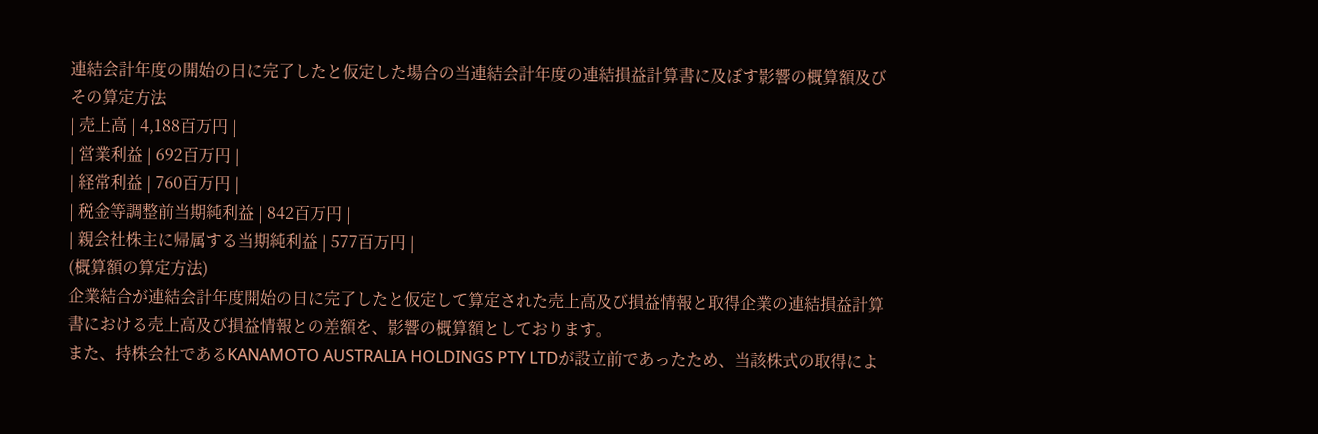連結会計年度の開始の日に完了したと仮定した場合の当連結会計年度の連結損益計算書に及ぼす影響の概算額及びその算定方法
| 売上高 | 4,188百万円 |
| 営業利益 | 692百万円 |
| 経常利益 | 760百万円 |
| 税金等調整前当期純利益 | 842百万円 |
| 親会社株主に帰属する当期純利益 | 577百万円 |
(概算額の算定方法)
企業結合が連結会計年度開始の日に完了したと仮定して算定された売上高及び損益情報と取得企業の連結損益計算書における売上高及び損益情報との差額を、影響の概算額としております。
また、持株会社であるKANAMOTO AUSTRALIA HOLDINGS PTY LTDが設立前であったため、当該株式の取得によ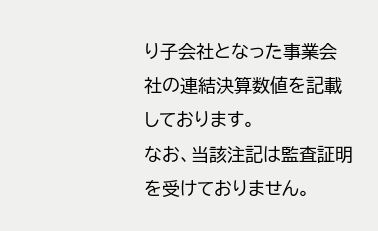り子会社となった事業会社の連結決算数値を記載しております。
なお、当該注記は監査証明を受けておりません。